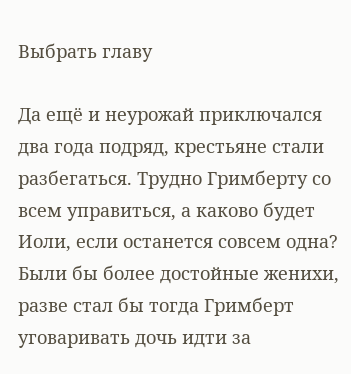Выбрать главу

Да ещё и неурожай приключался два года подряд, крестьяне стали разбегаться. Трудно Гримберту со всем управиться, а каково будет Иоли, если останется совсем одна?
Были бы более достойные женихи, разве стал бы тогда Гримберт уговаривать дочь идти за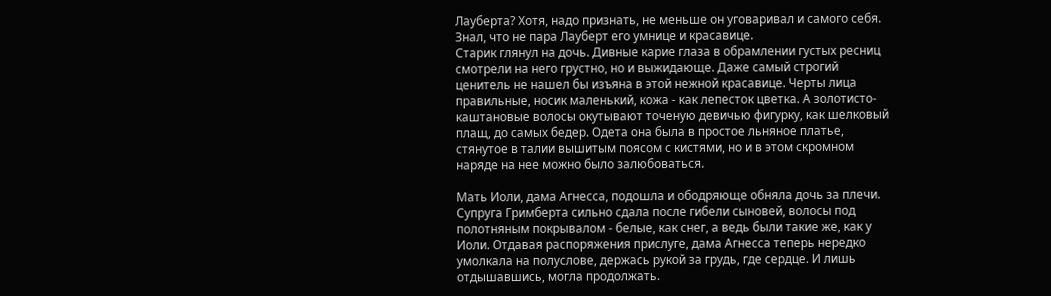Лауберта? Хотя, надо признать, не меньше он уговаривал и самого себя. Знал, что не пара Лауберт его умнице и красавице.
Старик глянул на дочь. Дивные карие глаза в обрамлении густых ресниц смотрели на него грустно, но и выжидающе. Даже самый строгий ценитель не нашел бы изъяна в этой нежной красавице. Черты лица правильные, носик маленький, кожа - как лепесток цветка. А золотисто-каштановые волосы окутывают точеную девичью фигурку, как шелковый плащ, до самых бедер. Одета она была в простое льняное платье, стянутое в талии вышитым поясом с кистями, но и в этом скромном наряде на нее можно было залюбоваться.

Мать Иоли, дама Агнесса, подошла и ободряюще обняла дочь за плечи.
Супруга Гримберта сильно сдала после гибели сыновей, волосы под полотняным покрывалом - белые, как снег, а ведь были такие же, как у Иоли. Отдавая распоряжения прислуге, дама Агнесса теперь нередко умолкала на полуслове, держась рукой за грудь, где сердце. И лишь отдышавшись, могла продолжать.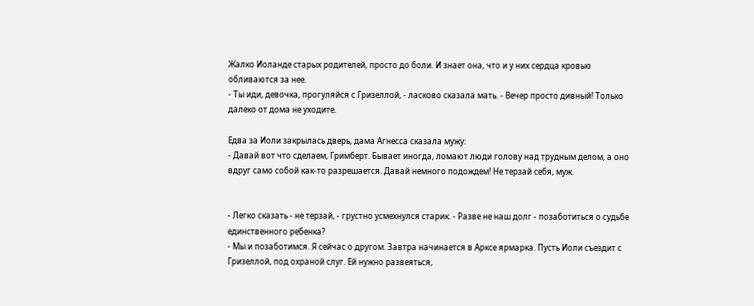Жалко Иоланде старых родителей, просто до боли. И знает она, что и у них сердца кровью обливаются за нее.
- Ты иди, девочка, прогуляйся с Гризеллой, - ласково сказала мать. - Вечер просто дивный! Только далеко от дома не уходите.

Едва за Иоли закрылась дверь, дама Агнесса сказала мужу:
- Давай вот что сделаем, Гримберт. Бывает иногда, ломают люди голову над трудным делом, а оно вдруг само собой как-то разрешается. Давай немного подождем! Не терзай себя, муж.


- Легко сказать - не терзай, - грустно усмехнулся старик. - Разве не наш долг - позаботиться о судьбе единственного ребенка?
- Мы и позаботимся. Я сейчас о другом. Завтра начинается в Арксе ярмарка. Пусть Иоли съездит с Гризеллой, под охраной слуг. Ей нужно развеяться,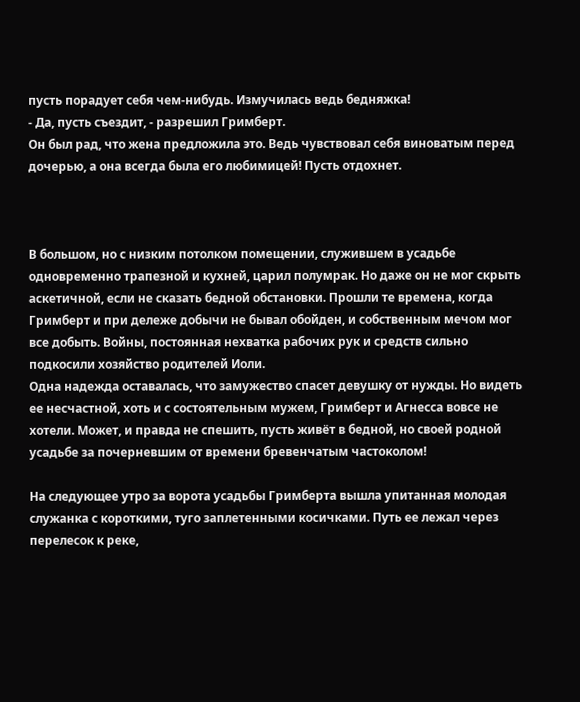пусть порадует себя чем-нибудь. Измучилась ведь бедняжка!
- Да, пусть съездит, - разрешил Гримберт.
Он был рад, что жена предложила это. Ведь чувствовал себя виноватым перед дочерью, а она всегда была его любимицей! Пусть отдохнет.



В большом, но с низким потолком помещении, служившем в усадьбе одновременно трапезной и кухней, царил полумрак. Но даже он не мог скрыть аскетичной, если не сказать бедной обстановки. Прошли те времена, когда Гримберт и при дележе добычи не бывал обойден, и собственным мечом мог все добыть. Войны, постоянная нехватка рабочих рук и средств сильно подкосили хозяйство родителей Иоли.
Одна надежда оставалась, что замужество спасет девушку от нужды. Но видеть ее несчастной, хоть и с состоятельным мужем, Гримберт и Агнесса вовсе не хотели. Может, и правда не спешить, пусть живёт в бедной, но своей родной усадьбе за почерневшим от времени бревенчатым частоколом!

На следующее утро за ворота усадьбы Гримберта вышла упитанная молодая служанка с короткими, туго заплетенными косичками. Путь ее лежал через перелесок к реке,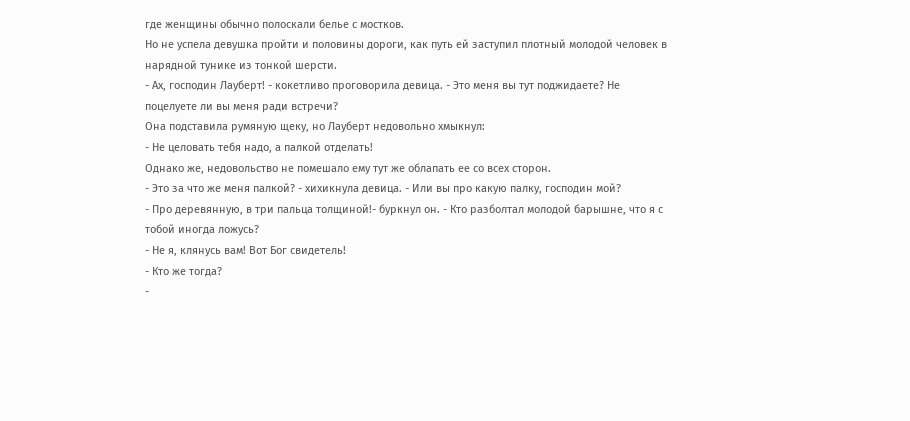где женщины обычно полоскали белье с мостков.
Но не успела девушка пройти и половины дороги, как путь ей заступил плотный молодой человек в нарядной тунике из тонкой шерсти.
- Ах, господин Лауберт! - кокетливо проговорила девица. - Это меня вы тут поджидаете? Не поцелуете ли вы меня ради встречи?
Она подставила румяную щеку, но Лауберт недовольно хмыкнул:
- Не целовать тебя надо, а палкой отделать!
Однако же, недовольство не помешало ему тут же облапать ее со всех сторон.
- Это за что же меня палкой? - хихикнула девица. - Или вы про какую палку, господин мой?
- Про деревянную, в три пальца толщиной!- буркнул он. - Кто разболтал молодой барышне, что я с тобой иногда ложусь?
- Не я, клянусь вам! Вот Бог свидетель!
- Кто же тогда?
-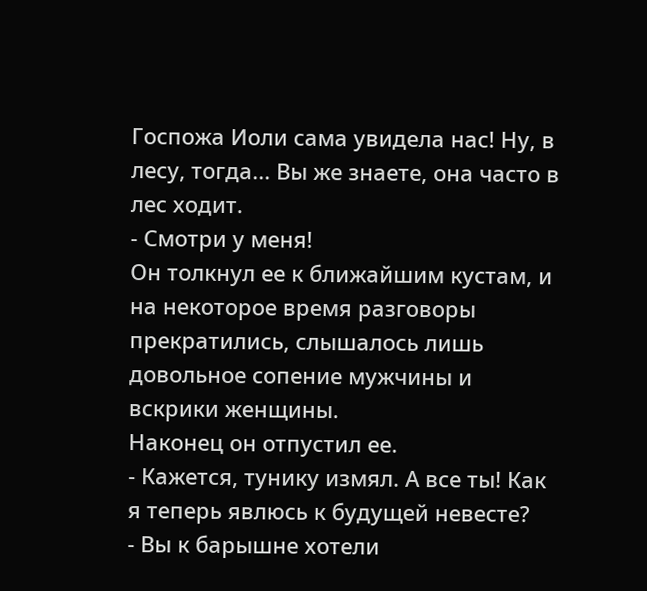Госпожа Иоли сама увидела нас! Ну, в лесу, тогда... Вы же знаете, она часто в лес ходит.
- Смотри у меня!
Он толкнул ее к ближайшим кустам, и на некоторое время разговоры прекратились, слышалось лишь довольное сопение мужчины и вскрики женщины.
Наконец он отпустил ее.
- Кажется, тунику измял. А все ты! Как я теперь явлюсь к будущей невесте?
- Вы к барышне хотели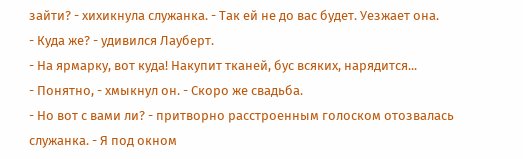зайти? - хихикнула служанка. - Так ей не до вас будет. Уезжает она.
- Куда же? - удивился Лауберт.
- На ярмарку, вот куда! Накупит тканей, бус всяких, нарядится...
- Понятно, - хмыкнул он. - Скоро же свадьба.
- Но вот с вами ли? - притворно расстроенным голоском отозвалась служанка. - Я под окном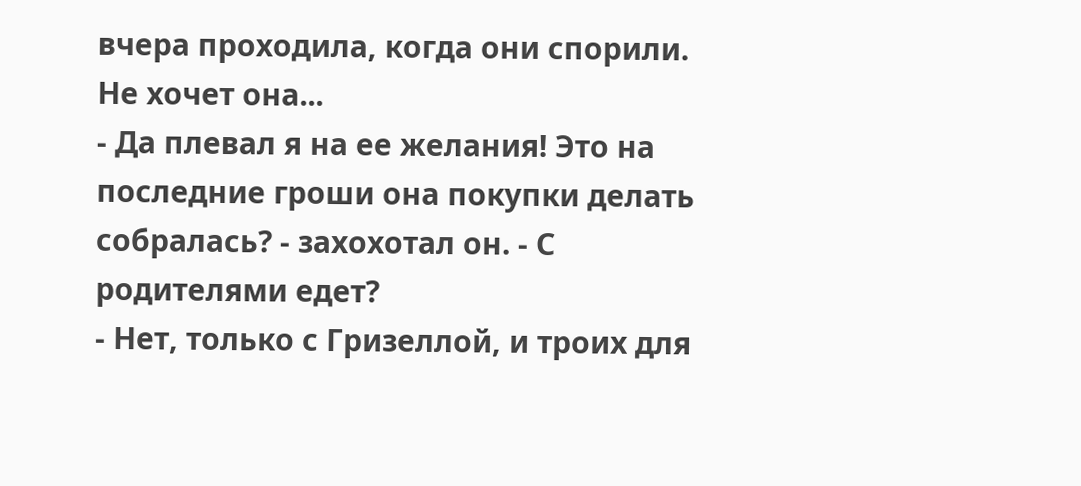вчера проходила, когда они спорили. Не хочет она...
- Да плевал я на ее желания! Это на последние гроши она покупки делать собралась? - захохотал он. - С родителями едет?
- Нет, только с Гризеллой, и троих для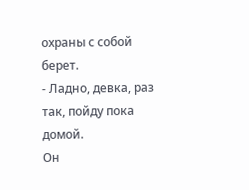охраны с собой берет.
- Ладно, девка, раз так, пойду пока домой.
Он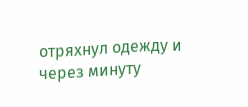отряхнул одежду и через минуту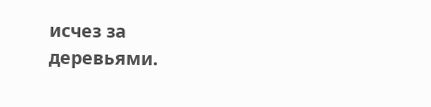исчез за деревьями.